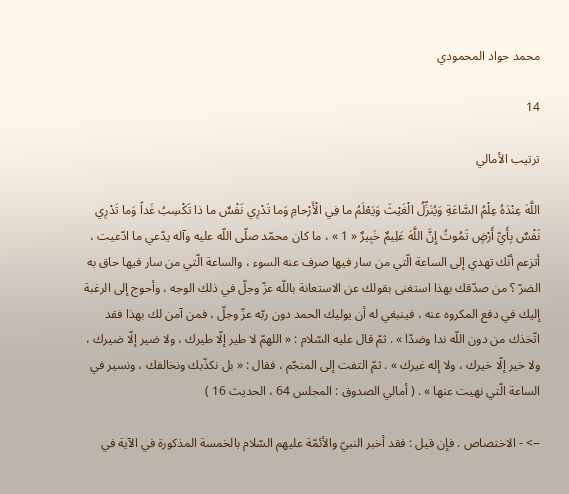محمد جواد المحمودي

14

ترتيب الأمالي

اللَّهَ عِنْدَهُ عِلْمُ السَّاعَةِ وَيُنَزِّلُ الْغَيْثَ وَيَعْلَمُ ما فِي الْأَرْحامِ وَما تَدْرِي نَفْسٌ ما ذا تَكْسِبُ غَداً وَما تَدْرِي نَفْسٌ بِأَيِّ أَرْضٍ تَمُوتُ إِنَّ اللَّهَ عَلِيمٌ خَبِيرٌ « 1 » ، ما كان محمّد صلّى اللّه عليه وآله يدّعي ما ادّعيت ، أتزعم أنّك تهدي إلى الساعة الّتي من سار فيها صرف عنه السوء ، والساعة الّتي من سار فيها حاق به الضرّ ؟ من صدّقك بهذا استغنى بقولك عن الاستعانة باللّه عزّ وجلّ في ذلك الوجه ، وأحوج إلى الرغبة إليك في دفع المكروه عنه ، فينبغي له أن يوليك الحمد دون ربّه عزّ وجلّ ، فمن آمن لك بهذا فقد اتّخذك من دون اللّه ندا وضدّا » . ثمّ قال عليه السّلام : « اللهمّ لا طير إلّا طيرك ، ولا ضير إلّا ضيرك ، ولا خير إلّا خيرك ، ولا إله غيرك » . ثمّ التفت إلى المنجّم ، فقال : « بل نكذّبك ونخالفك ، ونسير في الساعة الّتي نهيت عنها » . ( أمالي الصدوق : المجلس 64 ، الحديث 16 )

--> - الاختصاص . فإن قيل : فقد أخبر النبيّ والأئمّة عليهم السّلام بالخمسة المذكورة في الآية في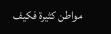مواطن كثيرة فكيف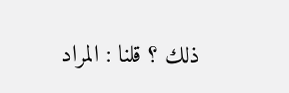ذلك ؟ قلنا : المراد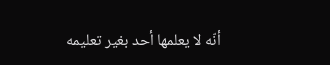أنّه لا يعلمها أحد بغير تعليمه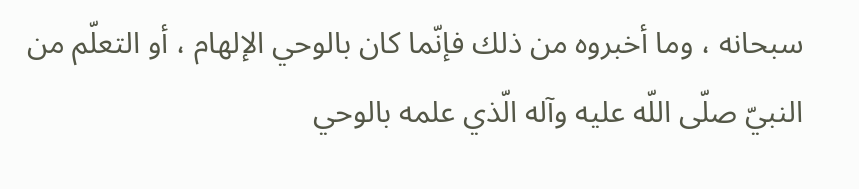سبحانه ، وما أخبروه من ذلك فإنّما كان بالوحي الإلهام ، أو التعلّم من النبيّ صلّى اللّه عليه وآله الّذي علمه بالوحي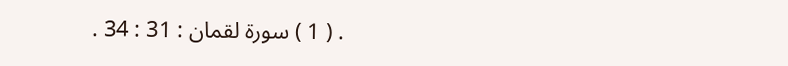. ( 1 ) سورة لقمان : 31 : 34 .